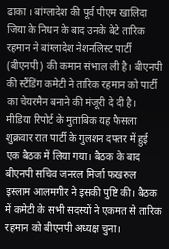ढाका । बांग्लादेश की पूर्व पीएम खालिदा जिया के निधन के बाद उनके बेटे तारिक रहमान ने बांग्लादेश नेशनलिस्ट पार्टी (बीएनपी) की कमान संभाल ली है। बीएनपी की स्टैंडिंग कमेटी ने तारिक रहमान को पार्टी का चेयरमैन बनाने की मंजूरी दे दी है। मीडिया रिपोर्ट के मुताबिक यह फैसला शुक्रवार रात पार्टी के गुलशन दफ्तर में हुई एक बैठक में लिया गया। बैठक के बाद बीएनपी सचिव जनरल मिर्जा फखरुल इस्लाम आलमगीर ने इसकी पुष्टि की। बैठक में कमेटी के सभी सदस्यों ने एकमत से तारिक रहमान को बीएनपी अध्यक्ष चुना।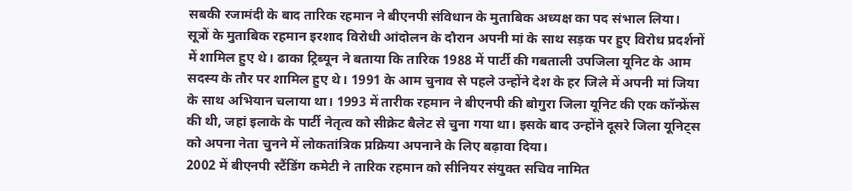सबकी रजामंदी के बाद तारिक रहमान ने बीएनपी संविधान के मुताबिक अध्यक्ष का पद संभाल लिया।
सूत्रों के मुताबिक रहमान इरशाद विरोधी आंदोलन के दौरान अपनी मां के साथ सड़क पर हुए विरोध प्रदर्शनों में शामिल हुए थे। ढाका ट्रिब्यून ने बताया कि तारिक 1988 में पार्टी की गबताली उपजिला यूनिट के आम सदस्य के तौर पर शामिल हुए थे। 1991 के आम चुनाव से पहले उन्होंने देश के हर जिले में अपनी मां जिया के साथ अभियान चलाया था। 1993 में तारीक रहमान ने बीएनपी की बोगुरा जिला यूनिट की एक कॉन्फ्रेंस की थी, जहां इलाके के पार्टी नेतृत्व को सीक्रेट बैलेट से चुना गया था। इसके बाद उन्होंने दूसरे जिला यूनिट्स को अपना नेता चुनने में लोकतांत्रिक प्रक्रिया अपनाने के लिए बढ़ावा दिया।
2002 में बीएनपी स्टैंडिंग कमेटी ने तारिक रहमान को सीनियर संयुक्त सचिव नामित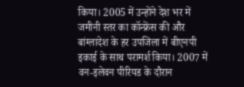किया। 2005 में उन्होंने देश भर में जमीनी स्तर का कॉन्फ्रेंस की और बांग्लादेश के हर उपजिला में बीएनपी इकाई के साथ परामर्श किया। 2007 में वन-इलेवन पीरियड के दौरान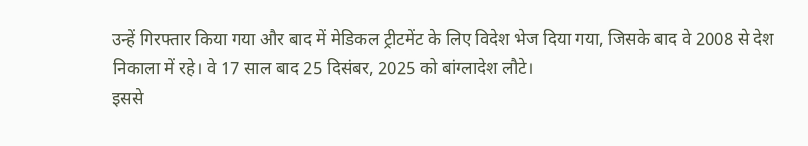उन्हें गिरफ्तार किया गया और बाद में मेडिकल ट्रीटमेंट के लिए विदेश भेज दिया गया, जिसके बाद वे 2008 से देश निकाला में रहे। वे 17 साल बाद 25 दिसंबर, 2025 को बांग्लादेश लौटे।
इससे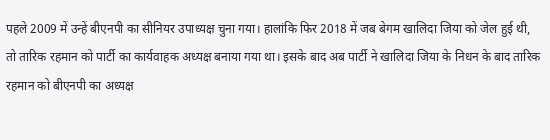पहले 2009 में उन्हें बीएनपी का सीनियर उपाध्यक्ष चुना गया। हालांकि फिर 2018 में जब बेगम खालिदा जिया को जेल हुई थी, तो तारिक रहमान को पार्टी का कार्यवाहक अध्यक्ष बनाया गया था। इसके बाद अब पार्टी ने खालिदा जिया के निधन के बाद तारिक रहमान को बीएनपी का अध्यक्ष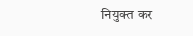नियुक्त कर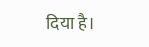दिया है।